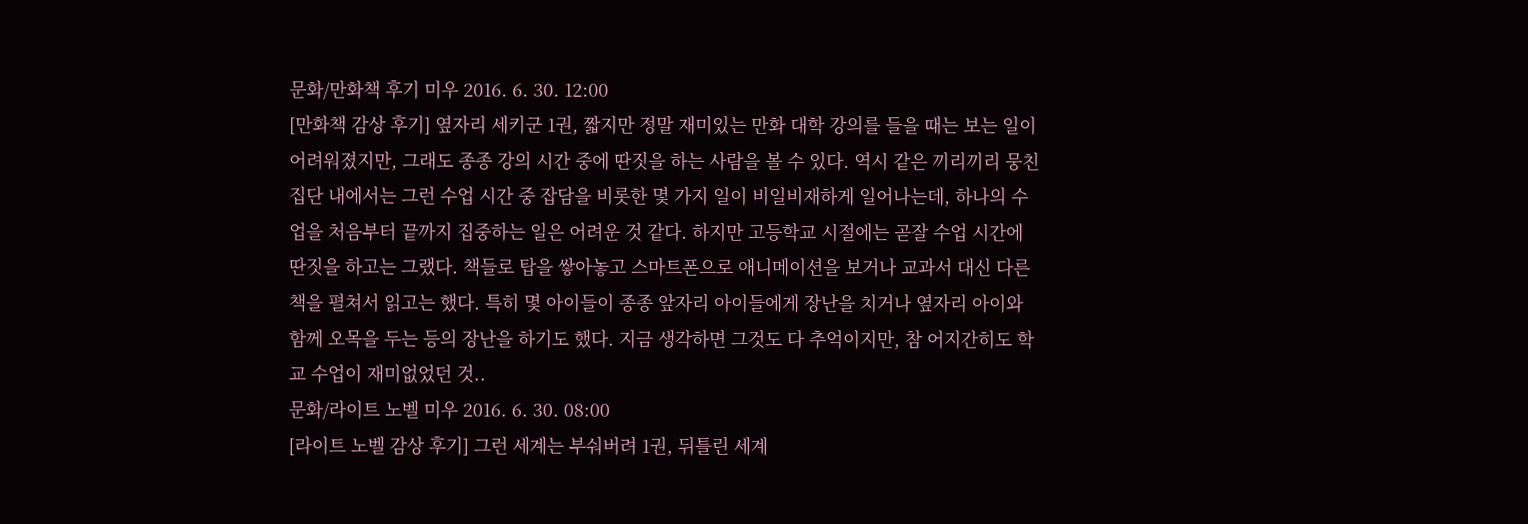문화/만화책 후기 미우 2016. 6. 30. 12:00
[만화책 감상 후기] 옆자리 세키군 1권, 짧지만 정말 재미있는 만화 대학 강의를 들을 때는 보는 일이 어려워졌지만, 그래도 종종 강의 시간 중에 딴짓을 하는 사람을 볼 수 있다. 역시 같은 끼리끼리 뭉친 집단 내에서는 그런 수업 시간 중 잡담을 비롯한 몇 가지 일이 비일비재하게 일어나는데, 하나의 수업을 처음부터 끝까지 집중하는 일은 어려운 것 같다. 하지만 고등학교 시절에는 곧잘 수업 시간에 딴짓을 하고는 그랬다. 책들로 탑을 쌓아놓고 스마트폰으로 애니메이션을 보거나 교과서 대신 다른 책을 펼쳐서 읽고는 했다. 특히 몇 아이들이 종종 앞자리 아이들에게 장난을 치거나 옆자리 아이와 함께 오목을 두는 등의 장난을 하기도 했다. 지금 생각하면 그것도 다 추억이지만, 참 어지간히도 학교 수업이 재미없었던 것..
문화/라이트 노벨 미우 2016. 6. 30. 08:00
[라이트 노벨 감상 후기] 그런 세계는 부숴버려 1권, 뒤틀린 세계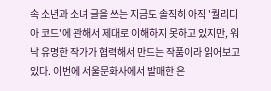속 소년과 소녀 글을 쓰는 지금도 솔직히 아직 '퀄리디아 코드'에 관해서 제대로 이해하지 못하고 있지만, 워낙 유명한 작가가 협력해서 만드는 작품이라 읽어보고 있다. 이번에 서울문화사에서 발매한 은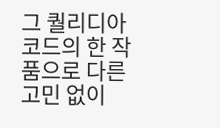그 퀄리디아 코드의 한 작품으로 다른 고민 없이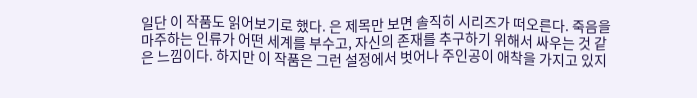일단 이 작품도 읽어보기로 했다. 은 제목만 보면 솔직히 시리즈가 떠오른다. 죽음을 마주하는 인류가 어떤 세계를 부수고, 자신의 존재를 추구하기 위해서 싸우는 것 같은 느낌이다. 하지만 이 작품은 그런 설정에서 벗어나 주인공이 애착을 가지고 있지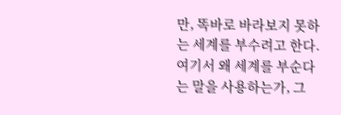만, 똑바로 바라보지 못하는 세계를 부수려고 한다. 여기서 왜 세계를 부순다는 말을 사용하는가, 그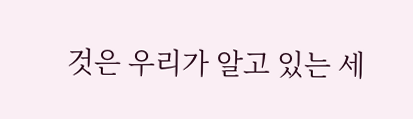것은 우리가 알고 있는 세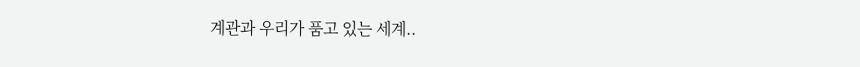계관과 우리가 품고 있는 세계..